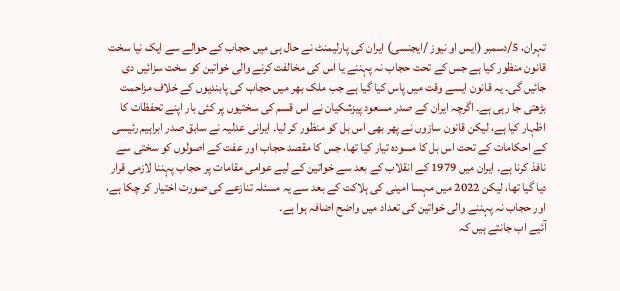تہران، 5/دسمبر (ایس او نیوز /ایجنسی) ایران کی پارلیمنٹ نے حال ہی میں حجاب کے حوالے سے ایک نیا سخت قانون منظور کیا ہے جس کے تحت حجاب نہ پہننے یا اس کی مخالفت کرنے والی خواتین کو سخت سزائیں دی جائیں گی۔ یہ قانون ایسے وقت میں پاس کیا گیا ہے جب ملک بھر میں حجاب کی پابندیوں کے خلاف مزاحمت بڑھتی جا رہی ہے۔ اگرچہ ایران کے صدر مسعود پیزشکیان نے اس قسم کی سختیوں پر کئی بار اپنے تحفظات کا اظہار کیا ہے، لیکن قانون سازوں نے پھر بھی اس بل کو منظور کر لیا۔ ایرانی عدلیہ نے سابق صدر ابراہیم رئیسی کے احکامات کے تحت اس بل کا مسودہ تیار کیا تھا، جس کا مقصد حجاب اور عفت کے اصولوں کو سختی سے نافذ کرنا ہے۔ ایران میں 1979 کے انقلاب کے بعد سے خواتین کے لیے عوامی مقامات پر حجاب پہننا لازمی قرار دیا گیا تھا، لیکن 2022 میں مہسا امینی کی ہلاکت کے بعد سے یہ مسئلہ تنازعے کی صورت اختیار کر چکا ہے، اور حجاب نہ پہننے والی خواتین کی تعداد میں واضح اضافہ ہوا ہے۔
آئیے اب جانتے ہیں کہ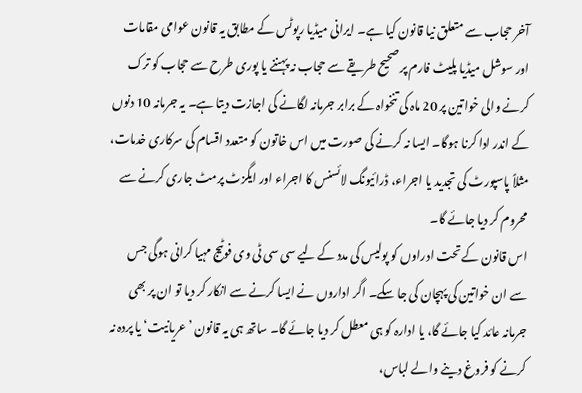آخر حجاب سے متعلق نیا قانون کیا ہے۔ ایرانی میڈیا رپوٹس کے مطابق یہ قانون عوامی مقامات اور سوشل میڈیا پلیٹ فارم پر صحیح طریقے سے حجاب نہ پہننے یا پوری طرح سے حجاب کو ترک کرنے والی خواتین پر 20 ماہ کی تنخواہ کے برابر جرمانہ لگانے کی اجازت دیتا ہے۔ یہ جرمانہ 10 دنوں کے اندر ادا کرنا ہوگا۔ ایسا نہ کرنے کی صورت میں اس خاتون کو متعدد اقسام کی سرکاری خدمات، مثلاً پاسپورٹ کی تجدید یا اجراء، ڈرائیونگ لائسنس کا اجراء اور ایگزٹ پرمٹ جاری کرنے سے محروم کر دیا جائے گا۔
اس قانون کے تحت ادراوں کو پولیس کی مدد کے لیے سی سی ٹی وی فوٹیج مہیا کرانی ہوگی جس سے ان خواتین کی پہچان کی جا سکے۔ اگر اداروں نے ایسا کرنے سے انکار کر دیا تو ان پر بھی جرمانہ عائد کیا جائے گا، یا ادارہ کو ہی معطل کر دیا جائے گا۔ ساتھ ہی یہ قانون ’عریانیت‘ یا پردہ نہ کرنے کو فروغ دینے والے لباس،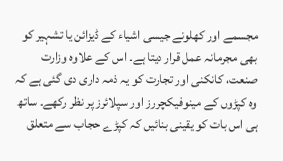مجسمے اور کھلونے جیسی اشیاء کے ڈیزائن یا تشہیر کو بھی مجرمانہ عمل قرار دیتا ہے۔ اس کے علاوہ وزارت صنعت، کانکنی اور تجارت کو یہ ذمہ داری دی گئی ہے کہ وہ کپڑوں کے مینوفیکچررز اور سپلائرز پر نظر رکھے۔ ساتھ ہی اس بات کو یقینی بنائیں کہ کپڑے حجاب سے متعلق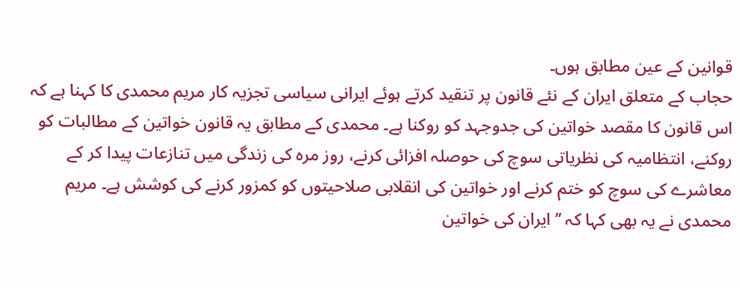قوانین کے عین مطابق ہوں۔
حجاب کے متعلق ایران کے نئے قانون پر تنقید کرتے ہوئے ایرانی سیاسی تجزیہ کار مریم محمدی کا کہنا ہے کہ اس قانون کا مقصد خواتین کی جدوجہد کو روکنا ہے۔ محمدی کے مطابق یہ قانون خواتین کے مطالبات کو روکنے، انتظامیہ کی نظریاتی سوچ کی حوصلہ افزائی کرنے، روز مرہ کی زندگی میں تنازعات پیدا کر کے معاشرے کی سوچ کو ختم کرنے اور خواتین کی انقلابی صلاحیتوں کو کمزور کرنے کی کوشش ہے۔ مریم محمدی نے یہ بھی کہا کہ ’’ایران کی خواتین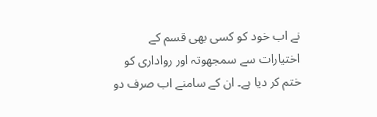نے اب خود کو کسی بھی قسم کے اختیارات سے سمجھوتہ اور رواداری کو ختم کر دیا ہے۔ ان کے سامنے اب صرف دو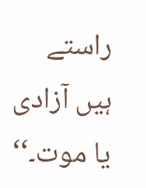راستے ہیں آزادی یا موت۔‘‘